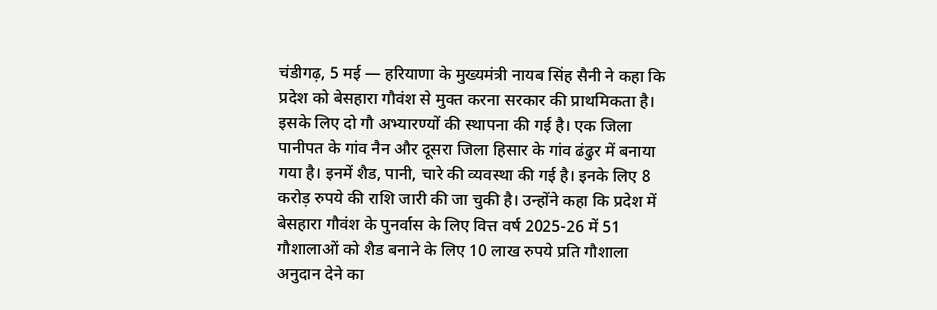चंडीगढ़, 5 मई — हरियाणा के मुख्यमंत्री नायब सिंह सैनी ने कहा कि प्रदेश को बेसहारा गौवंश से मुक्त करना सरकार की प्राथमिकता है। इसके लिए दो गौ अभ्यारण्यों की स्थापना की गई है। एक जिला पानीपत के गांव नैन और दूसरा जिला हिसार के गांव ढंढुर में बनाया गया है। इनमें शैड, पानी, चारे की व्यवस्था की गई है। इनके लिए 8 करोड़ रुपये की राशि जारी की जा चुकी है। उन्होंने कहा कि प्रदेश में बेसहारा गौवंश के पुनर्वास के लिए वित्त वर्ष 2025-26 में 51 गौशालाओं को शैड बनाने के लिए 10 लाख रुपये प्रति गौशाला अनुदान देने का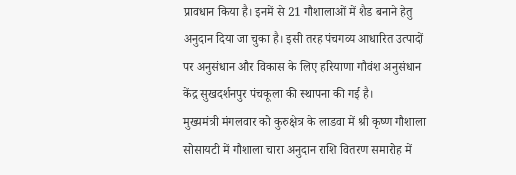प्रावधान किया है। इनमें से 21 गौशालाओं में शैड बनाने हेतु अनुदान दिया जा चुका है। इसी तरह पंचगव्य आधारित उत्पादों पर अनुसंधान और विकास के लिए हरियाणा गौवंश अनुसंधान केंद्र सुखदर्शनपुर पंचकूला की स्थापना की गई है।
मुख्यमंत्री मंगलवार को कुरुक्षेत्र के लाडवा में श्री कृष्ण गौशाला सोसायटी में गौशाला चारा अनुदान राशि वितरण समारोह में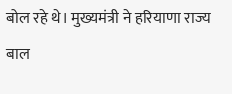बोल रहे थे। मुख्यमंत्री ने हरियाणा राज्य बाल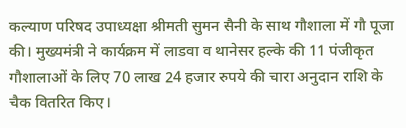कल्याण परिषद उपाध्यक्षा श्रीमती सुमन सैनी के साथ गौशाला में गौ पूजा की। मुख्यमंत्री ने कार्यक्रम में लाडवा व थानेसर हल्के की 11 पंजीकृत गौशालाओं के लिए 70 लाख 24 हजार रुपये की चारा अनुदान राशि के चैक वितरित किए।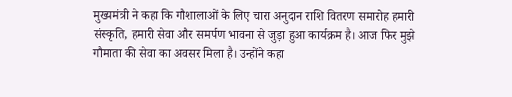मुख्यमंत्री ने कहा कि गौशालाओं के लिए चारा अनुदान राशि वितरण समारोह हमारी संस्कृति, हमारी सेवा और समर्पण भावना से जुड़ा हुआ कार्यक्रम है। आज फिर मुझे गौमाता की सेवा का अवसर मिला है। उन्होंने कहा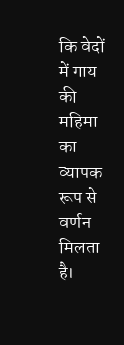कि वेदों में गाय की महिमा का व्यापक रूप से वर्णन मिलता है।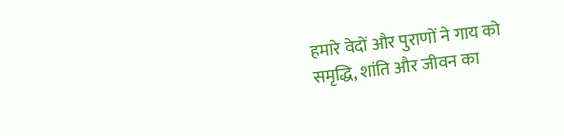हमारे वेदों और पुराणों ने गाय को समृद्धि, शांति और जीवन का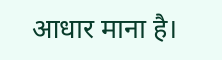आधार माना है।